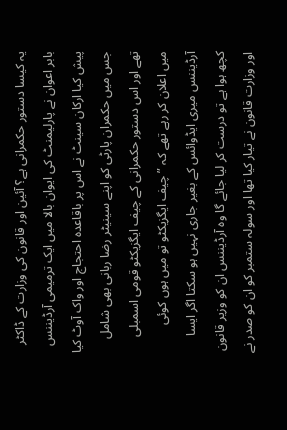یہ کیسا دستور حکمرانی ہے؟ آئین اور قانون کی وزارت کے ڈاکٹر بابر اعوان نے پارلیمنٹ کی ایوان بالا میں ایک ترمیمی آرڈیننس پیش کیا ارکان سینٹ نے اس پر باقاعدہ احتجاج اور واک آوٹ کیا جس میں حکمران پارٹی کو اپنے سینیٹر رضا ربانی بھی شامل تھے اور اس دستور حکمرانی کے چیف ایگزیکٹو قومی اسمبلی میں اعلان کر رہے تھے کہ ”چیف ایگزیکٹو تو میں ہوں کوئی آرڈیننس میری ایڈوائس کے بغیر جاری نہیں ہو سکتا اگر ایسا کچھ ہوا ہے تو درست کر لیا جائے گا وہ آرڈیننس ان کو وزیر قانون اور وزارت قانون نے تیار کیا تھا اور سولہ ستمبر کو ان کو صدر نے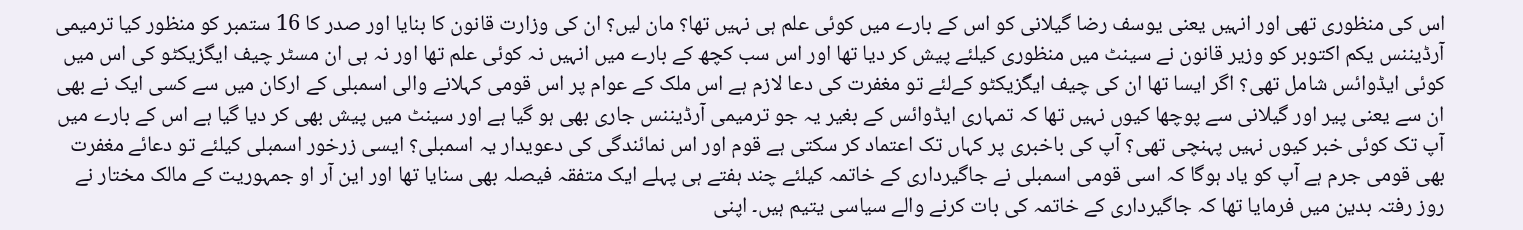اس کی منظوری تھی اور انہیں یعنی یوسف رضا گیلانی کو اس کے بارے میں کوئی علم ہی نہیں تھا؟ مان لیں؟ ان کی وزارت قانون کا بنایا اور صدر کا 16 ستمبر کو منظور کیا ترمیمی آرڈیننس یکم اکتوبر کو وزیر قانون نے سینٹ میں منظوری کیلئے پیش کر دیا تھا اور اس سب کچھ کے بارے میں انہیں نہ کوئی علم تھا اور نہ ہی ان مسٹر چیف ایگزیکٹو کی اس میں کوئی ایڈوائس شامل تھی؟ اگر ایسا تھا ان کی چیف ایگزیکٹو کےلئے تو مغفرت کی دعا لازم ہے اس ملک کے عوام پر اس قومی کہلانے والی اسمبلی کے ارکان میں سے کسی ایک نے بھی ان سے یعنی پیر اور گیلانی سے پوچھا کیوں نہیں تھا کہ تمہاری ایڈوائس کے بغیر یہ جو ترمیمی آرڈیننس جاری بھی ہو گیا ہے اور سینٹ میں پیش بھی کر دیا گیا ہے اس کے بارے میں آپ تک کوئی خبر کیوں نہیں پہنچی تھی؟ آپ کی باخبری پر کہاں تک اعتماد کر سکتی ہے قوم اور اس نمائندگی کی دعویدار یہ اسمبلی؟ ایسی زرخور اسمبلی کیلئے تو دعائے مغفرت بھی قومی جرم ہے آپ کو یاد ہوگا کہ اسی قومی اسمبلی نے جاگیرداری کے خاتمہ کیلئے چند ہفتے ہی پہلے ایک متفقہ فیصلہ بھی سنایا تھا اور این آر او جمہوریت کے مالک مختار نے روز رفتہ بدین میں فرمایا تھا کہ جاگیرداری کے خاتمہ کی بات کرنے والے سیاسی یتیم ہیں۔ اپنی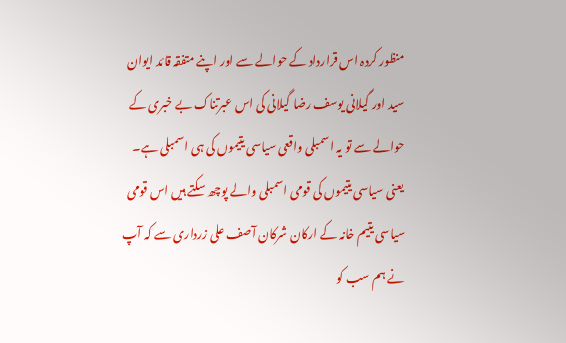منظور کردہ اس قرارداد کے حوالے سے اور اپنے متفقہ قائد ایوان سید اور گیلانی یوسف رضا گیلانی کی اس عبرتناک بے خبری کے حوالے سے تو یہ اسمبلی واقعی سیاسی یتیموں کی ہی اسمبلی ہے۔ یعنی سیاسی یتیموں کی قومی اسمبلی والے پوچھ سکتے ہیں اس قومی سیاسی یتیم خانہ کے ارکان شرکان آصف علی زرداری سے کہ آپ نے ہم سب کو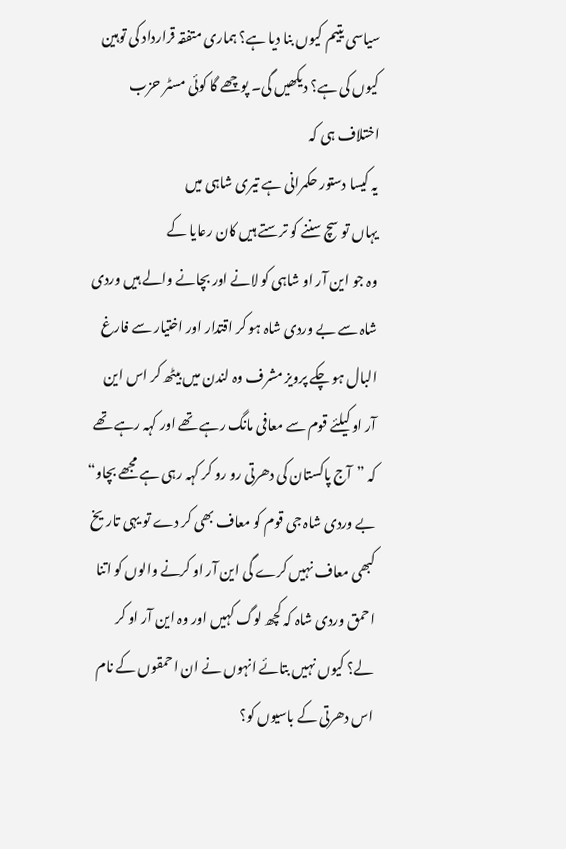سیاسی یتیم کیوں بنا دیا ہے؟ ہماری متفقہ قرارداد کی توہین کیوں کی ہے؟ دیکھیں گی۔ پوچھے گا کوئی مسٹر حزب اختلاف ہی کہ
یہ کیسا دستور حکمرانی ہے تیری شاہی میں
یہاں تو سچ سننے کو ترستے ہیں کان رعایا کے
وہ جو این آر او شاہی کو لانے اور بچانے والے ہیں وردی شاہ سے بے وردی شاہ ہو کر اقتدار اور اختیار سے فارغ البال ہو چکے پرویز مشرف وہ لندن میں بیٹھ کر اس این آر او کیلئے قوم سے معافی مانگ رہے تھے اور کہہ رہے تھے کہ ”آج پاکستان کی دھرتی رو رو کر کہہ رہی ہے مجھے بچاو“ بے وردی شاہ جی قوم کو معاف بھی کر دے تو یہی تاریخ کبھی معاف نہیں کرے گی این آر او کرنے والوں کو اتنا احمق وردی شاہ کہ کچھ لوگ کہیں اور وہ این آر او کر لے؟ کیوں نہیں بتائے انہوں نے ان احمقوں کے نام اس دھرتی کے باسیوں کو؟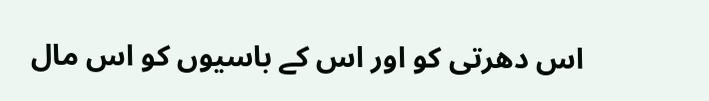اس دھرتی کو اور اس کے باسیوں کو اس مال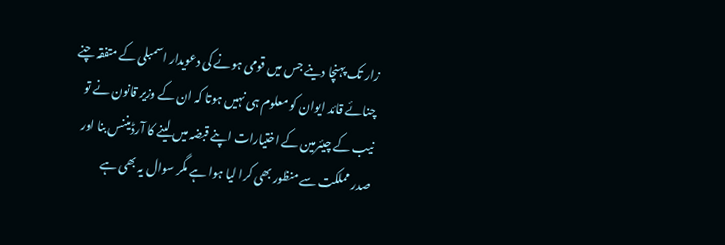زار تک پہنچا دینے جس میں قومی ہونے کی دعویدار اسمبلی کے متفقہ چنے چنائے قائد ایوان کو معلوم ہی نہیں ہوتا کہ ان کے وزیر قانون نے تو نیب کے چیئرمین کے اختیارات اپنے قبضہ میں لینے کا آرڈیننس بنا اور صدر مملکت سے منظور بھی کرا لیا ہوا ہے مگر سوال یہ بھی ہے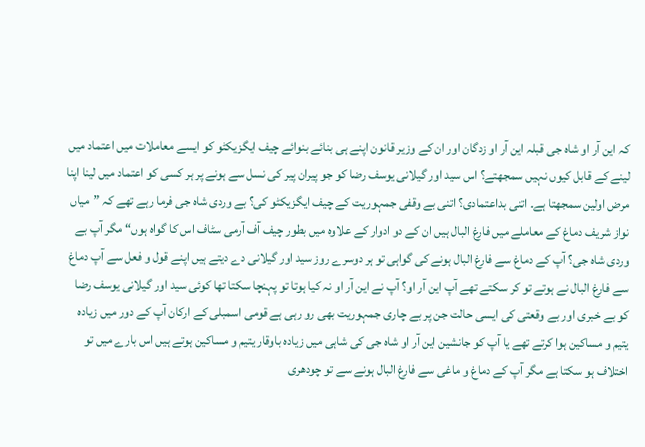کہ این آر او شاہ جی قبلہ این آر او زدگان اور ان کے وزیر قانون اپنے ہی بنائے بنوائے چیف ایگزیکٹو کو ایسے معاملات میں اعتماد میں لینے کے قابل کیوں نہیں سمجھتے؟ اس سید اور گیلانی یوسف رضا کو جو پیران پیر کی نسل سے ہونے پر ہر کسی کو اعتماد میں لینا اپنا مرض اولین سمجھتا ہے۔ اتنی بداعتمادی؟ اتنی بے وقفی جمہوریت کے چیف ایگزیکٹو کی؟ بے وردی شاہ جی فرما رہے تھے کہ ”میاں نواز شریف دماغ کے معاملے میں فارغ البال ہیں ان کے دو ادوار کے علاوہ میں بطور چیف آف آرمی سٹاف اس کا گواہ ہوں“ مگر آپ بے وردی شاہ جی؟ آپ کے دماغ سے فارغ البال ہونے کی گواہی تو ہر دوسرے روز سید اور گیلانی دے دیتے ہیں اپنے قول و فعل سے آپ دماغ سے فارغ البال نے ہوتے تو کر سکتے تھے آپ این آر او؟ آپ نے این آر او نہ کیا ہوتا تو پہنچا سکتا تھا کوئی سید اور گیلانی یوسف رضا کو بے خبری اور بے وقعتی کی ایسی حالت جن پر بے چاری جمہوریت بھی رو رہی ہے قومی اسمبلی کے ارکان آپ کے دور میں زیادہ یتیم و مساکین ہوا کرتے تھے یا آپ کو جانشین این آر او شاہ جی کی شاہی میں زیادہ باوقار یتیم و مساکین ہوتے ہیں اس بارے میں تو اختلاف ہو سکتا ہے مگر آپ کے دماغ و ماغی سے فارغ البال ہونے سے تو چودھری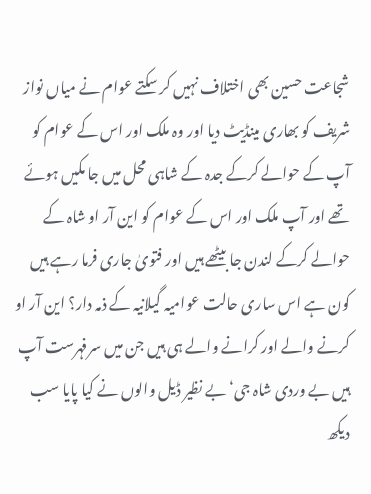شجاعت حسین بھی اختلاف نہیں کر سکتے عوام نے میاں نواز شریف کو بھاری مینڈیٹ دیا اور وہ ملک اور اس کے عوام کو آپ کے حوالے کرکے جدہ کے شاہی محل میں جا مکیں ہوئے تھے اور آپ ملک اور اس کے عوام کو این آر او شاہ کے حوالے کرکے لندن جا بیٹھے ہیں اور فتویٰ جاری فرما رہے ہیں کون ہے اس ساری حالت عوامیہ گیلانیہ کے ذمہ دار؟ این آر او کرنے والے اور کرانے والے ہی ہیں جن میں سرفہرست آپ ہیں بے وردی شاہ جی‘ بے نظیر ڈیل والوں نے کیا پایا سب دیکھ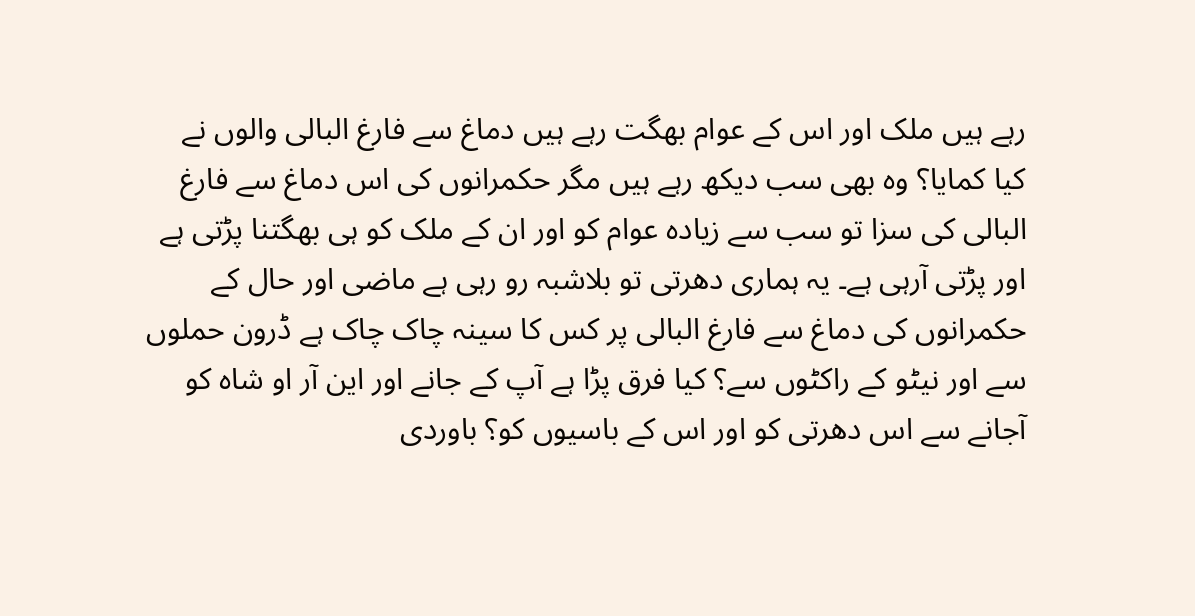رہے ہیں ملک اور اس کے عوام بھگت رہے ہیں دماغ سے فارغ البالی والوں نے کیا کمایا؟ وہ بھی سب دیکھ رہے ہیں مگر حکمرانوں کی اس دماغ سے فارغ البالی کی سزا تو سب سے زیادہ عوام کو اور ان کے ملک کو ہی بھگتنا پڑتی ہے اور پڑتی آرہی ہے۔ یہ ہماری دھرتی تو بلاشبہ رو رہی ہے ماضی اور حال کے حکمرانوں کی دماغ سے فارغ البالی پر کس کا سینہ چاک چاک ہے ڈرون حملوں سے اور نیٹو کے راکٹوں سے؟ کیا فرق پڑا ہے آپ کے جانے اور این آر او شاہ کو آجانے سے اس دھرتی کو اور اس کے باسیوں کو؟ باوردی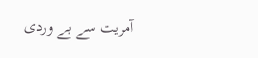آمریت سے بے وردی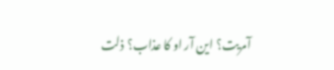آمریت؟ این آر او کا عذاب؟ ذلت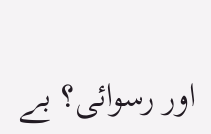اور رسوائی؟ بے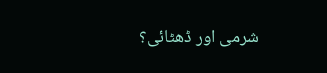شرمی اور ڈھٹائی؟